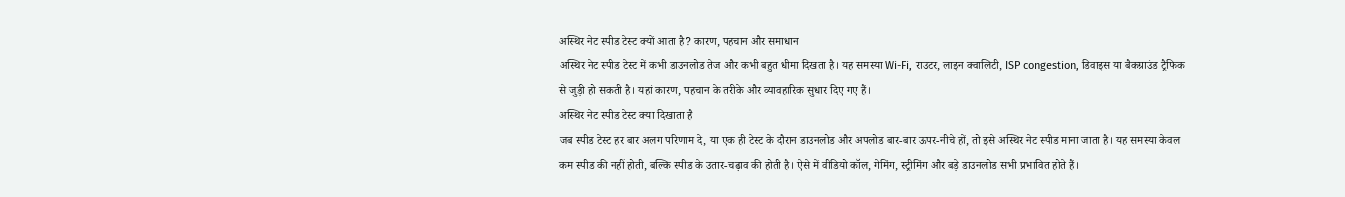अस्थिर नेट स्पीड टेस्ट क्यों आता है? कारण, पहचान और समाधान
अस्थिर नेट स्पीड टेस्ट में कभी डाउनलोड तेज और कभी बहुत धीमा दिखता है। यह समस्या Wi-Fi, राउटर, लाइन क्वालिटी, ISP congestion, डिवाइस या बैकग्राउंड ट्रैफिक से जुड़ी हो सकती है। यहां कारण, पहचान के तरीके और व्यावहारिक सुधार दिए गए हैं।
अस्थिर नेट स्पीड टेस्ट क्या दिखाता है
जब स्पीड टेस्ट हर बार अलग परिणाम दे, या एक ही टेस्ट के दौरान डाउनलोड और अपलोड बार-बार ऊपर-नीचे हों, तो इसे अस्थिर नेट स्पीड माना जाता है। यह समस्या केवल कम स्पीड की नहीं होती, बल्कि स्पीड के उतार-चढ़ाव की होती है। ऐसे में वीडियो कॉल, गेमिंग, स्ट्रीमिंग और बड़े डाउनलोड सभी प्रभावित होते हैं।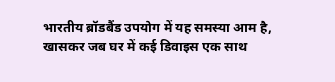भारतीय ब्रॉडबैंड उपयोग में यह समस्या आम है, खासकर जब घर में कई डिवाइस एक साथ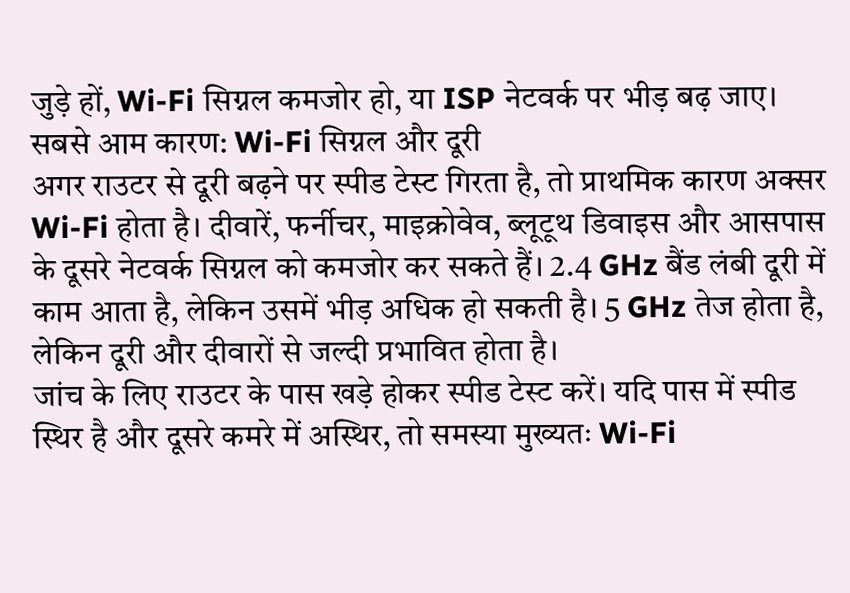जुड़े हों, Wi-Fi सिग्नल कमजोर हो, या ISP नेटवर्क पर भीड़ बढ़ जाए।
सबसे आम कारण: Wi-Fi सिग्नल और दूरी
अगर राउटर से दूरी बढ़ने पर स्पीड टेस्ट गिरता है, तो प्राथमिक कारण अक्सर Wi-Fi होता है। दीवारें, फर्नीचर, माइक्रोवेव, ब्लूटूथ डिवाइस और आसपास के दूसरे नेटवर्क सिग्नल को कमजोर कर सकते हैं। 2.4 GHz बैंड लंबी दूरी में काम आता है, लेकिन उसमें भीड़ अधिक हो सकती है। 5 GHz तेज होता है, लेकिन दूरी और दीवारों से जल्दी प्रभावित होता है।
जांच के लिए राउटर के पास खड़े होकर स्पीड टेस्ट करें। यदि पास में स्पीड स्थिर है और दूसरे कमरे में अस्थिर, तो समस्या मुख्यतः Wi-Fi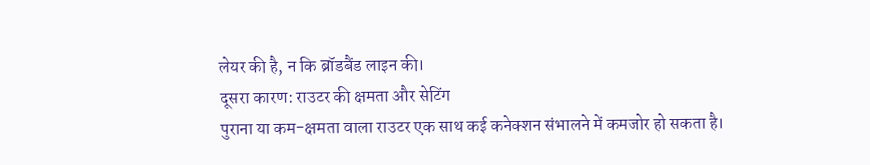लेयर की है, न कि ब्रॉडबैंड लाइन की।
दूसरा कारण: राउटर की क्षमता और सेटिंग
पुराना या कम-क्षमता वाला राउटर एक साथ कई कनेक्शन संभालने में कमजोर हो सकता है।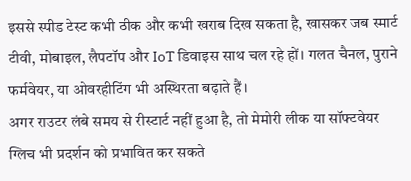इससे स्पीड टेस्ट कभी ठीक और कभी खराब दिख सकता है, खासकर जब स्मार्ट टीवी, मोबाइल, लैपटॉप और IoT डिवाइस साथ चल रहे हों। गलत चैनल, पुराने फर्मवेयर, या ओवरहीटिंग भी अस्थिरता बढ़ाते हैं।
अगर राउटर लंबे समय से रीस्टार्ट नहीं हुआ है, तो मेमोरी लीक या सॉफ्टवेयर ग्लिच भी प्रदर्शन को प्रभावित कर सकते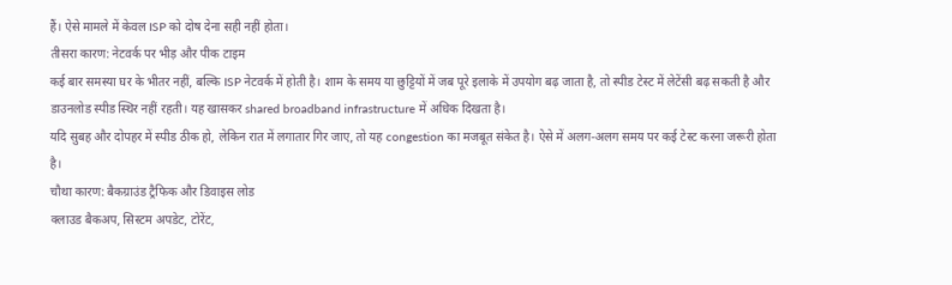हैं। ऐसे मामले में केवल ISP को दोष देना सही नहीं होता।
तीसरा कारण: नेटवर्क पर भीड़ और पीक टाइम
कई बार समस्या घर के भीतर नहीं, बल्कि ISP नेटवर्क में होती है। शाम के समय या छुट्टियों में जब पूरे इलाके में उपयोग बढ़ जाता है, तो स्पीड टेस्ट में लेटेंसी बढ़ सकती है और डाउनलोड स्पीड स्थिर नहीं रहती। यह खासकर shared broadband infrastructure में अधिक दिखता है।
यदि सुबह और दोपहर में स्पीड ठीक हो, लेकिन रात में लगातार गिर जाए, तो यह congestion का मजबूत संकेत है। ऐसे में अलग-अलग समय पर कई टेस्ट करना जरूरी होता है।
चौथा कारण: बैकग्राउंड ट्रैफिक और डिवाइस लोड
क्लाउड बैकअप, सिस्टम अपडेट, टोरेंट,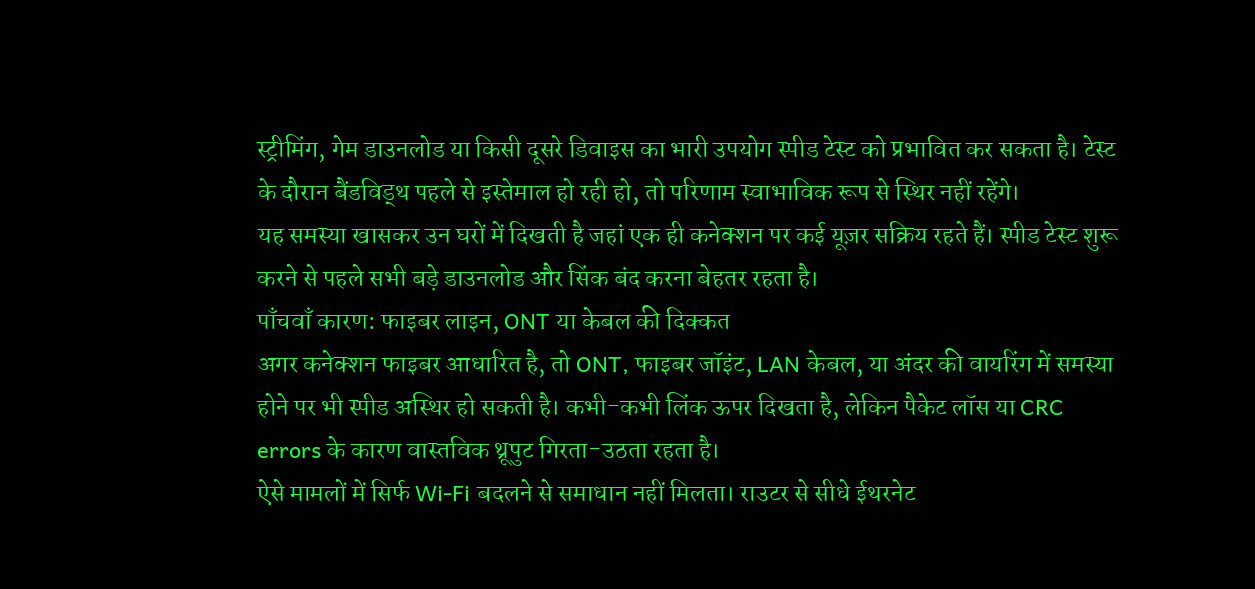स्ट्रीमिंग, गेम डाउनलोड या किसी दूसरे डिवाइस का भारी उपयोग स्पीड टेस्ट को प्रभावित कर सकता है। टेस्ट के दौरान बैंडविड्थ पहले से इस्तेमाल हो रही हो, तो परिणाम स्वाभाविक रूप से स्थिर नहीं रहेंगे।
यह समस्या खासकर उन घरों में दिखती है जहां एक ही कनेक्शन पर कई यूज़र सक्रिय रहते हैं। स्पीड टेस्ट शुरू करने से पहले सभी बड़े डाउनलोड और सिंक बंद करना बेहतर रहता है।
पाँचवाँ कारण: फाइबर लाइन, ONT या केबल की दिक्कत
अगर कनेक्शन फाइबर आधारित है, तो ONT, फाइबर जॉइंट, LAN केबल, या अंदर की वायरिंग में समस्या होने पर भी स्पीड अस्थिर हो सकती है। कभी-कभी लिंक ऊपर दिखता है, लेकिन पैकेट लॉस या CRC errors के कारण वास्तविक थ्रूपुट गिरता-उठता रहता है।
ऐसे मामलों में सिर्फ Wi-Fi बदलने से समाधान नहीं मिलता। राउटर से सीधे ईथरनेट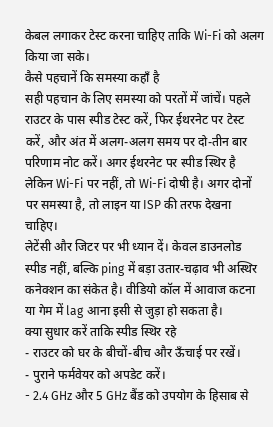केबल लगाकर टेस्ट करना चाहिए ताकि Wi-Fi को अलग किया जा सके।
कैसे पहचानें कि समस्या कहाँ है
सही पहचान के लिए समस्या को परतों में जांचें। पहले राउटर के पास स्पीड टेस्ट करें, फिर ईथरनेट पर टेस्ट करें, और अंत में अलग-अलग समय पर दो-तीन बार परिणाम नोट करें। अगर ईथरनेट पर स्पीड स्थिर है लेकिन Wi-Fi पर नहीं, तो Wi-Fi दोषी है। अगर दोनों पर समस्या है, तो लाइन या ISP की तरफ देखना चाहिए।
लेटेंसी और जिटर पर भी ध्यान दें। केवल डाउनलोड स्पीड नहीं, बल्कि ping में बड़ा उतार-चढ़ाव भी अस्थिर कनेक्शन का संकेत है। वीडियो कॉल में आवाज कटना या गेम में lag आना इसी से जुड़ा हो सकता है।
क्या सुधार करें ताकि स्पीड स्थिर रहे
- राउटर को घर के बीचों-बीच और ऊँचाई पर रखें।
- पुराने फर्मवेयर को अपडेट करें।
- 2.4 GHz और 5 GHz बैंड को उपयोग के हिसाब से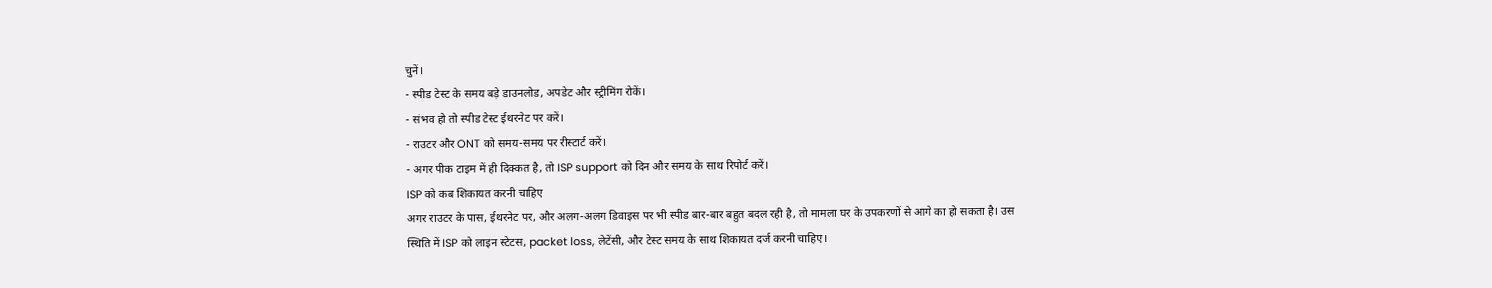चुनें।
- स्पीड टेस्ट के समय बड़े डाउनलोड, अपडेट और स्ट्रीमिंग रोकें।
- संभव हो तो स्पीड टेस्ट ईथरनेट पर करें।
- राउटर और ONT को समय-समय पर रीस्टार्ट करें।
- अगर पीक टाइम में ही दिक्कत है, तो ISP support को दिन और समय के साथ रिपोर्ट करें।
ISP को कब शिकायत करनी चाहिए
अगर राउटर के पास, ईथरनेट पर, और अलग-अलग डिवाइस पर भी स्पीड बार-बार बहुत बदल रही है, तो मामला घर के उपकरणों से आगे का हो सकता है। उस स्थिति में ISP को लाइन स्टेटस, packet loss, लेटेंसी, और टेस्ट समय के साथ शिकायत दर्ज करनी चाहिए।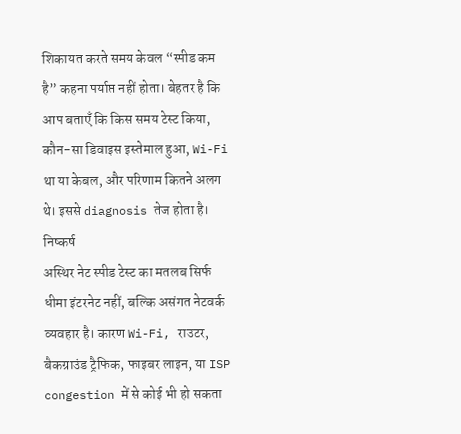शिकायत करते समय केवल “स्पीड कम है” कहना पर्याप्त नहीं होता। बेहतर है कि आप बताएँ कि किस समय टेस्ट किया, कौन-सा डिवाइस इस्तेमाल हुआ, Wi-Fi था या केबल, और परिणाम कितने अलग थे। इससे diagnosis तेज होता है।
निष्कर्ष
अस्थिर नेट स्पीड टेस्ट का मतलब सिर्फ धीमा इंटरनेट नहीं, बल्कि असंगत नेटवर्क व्यवहार है। कारण Wi-Fi, राउटर, बैकग्राउंड ट्रैफिक, फाइबर लाइन, या ISP congestion में से कोई भी हो सकता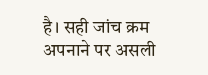है। सही जांच क्रम अपनाने पर असली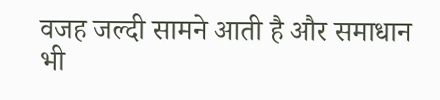वजह जल्दी सामने आती है और समाधान भी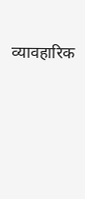व्यावहारिक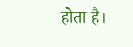होता है।